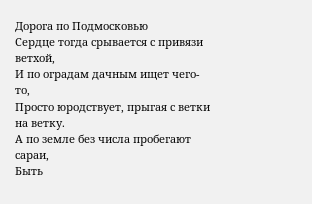Дорога по Подмосковью
Сердце тогда срывается с привязи ветхой,
И по оградам дачным ищет чего-то,
Просто юродствует, прыгая с ветки на ветку.
А по земле без числа пробегают сараи,
Быть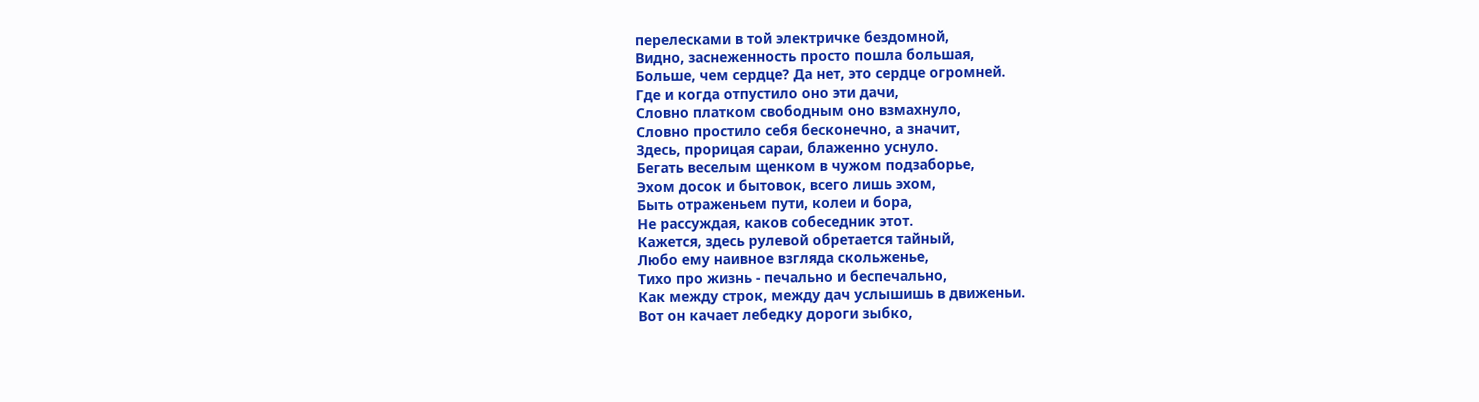перелесками в той электричке бездомной,
Видно, заснеженность просто пошла большая,
Больше, чем сердце? Да нет, это сердце огромней.
Где и когда отпустило оно эти дачи,
Словно платком свободным оно взмахнуло,
Словно простило себя бесконечно, а значит,
Здесь, прорицая сараи, блаженно уснуло.
Бегать веселым щенком в чужом подзаборье,
Эхом досок и бытовок, всего лишь эхом,
Быть отраженьем пути, колеи и бора,
Не рассуждая, каков собеседник этот.
Кажется, здесь рулевой обретается тайный,
Любо ему наивное взгляда скольженье,
Тихо про жизнь - печально и беспечально,
Как между строк, между дач услышишь в движеньи.
Вот он качает лебедку дороги зыбко,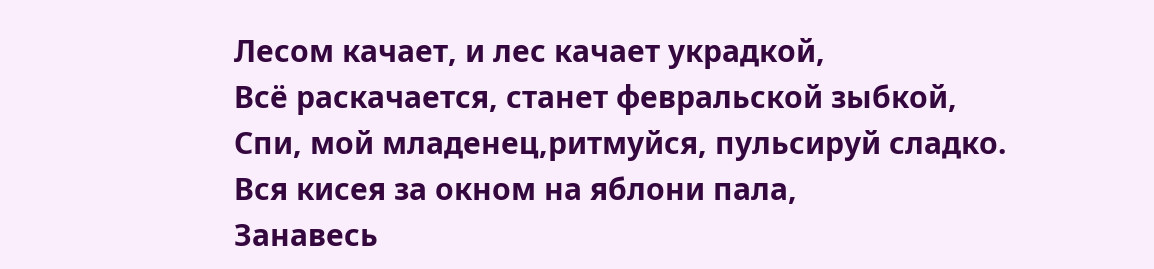Лесом качает, и лес качает украдкой,
Всё раскачается, станет февральской зыбкой,
Спи, мой младенец,ритмуйся, пульсируй сладко.
Вся кисея за окном на яблони пала,
Занавесь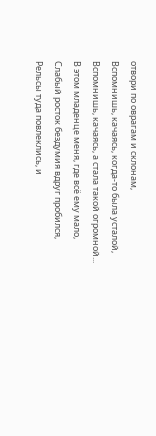отвори по оврагам и склонам,
Вспомнишь, качаясь, когда-то была усталой,
Вспомнишь, качаясь, а стала такой огромной...
В этом младенце меня, где всё ему мало,
Слабый росток бездумия вдруг пробился,
Рельсы туда повлеклись, и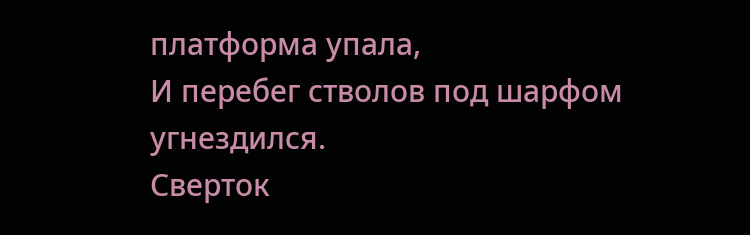платформа упала,
И перебег стволов под шарфом угнездился.
Сверток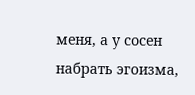меня, а у сосен набрать эгоизма,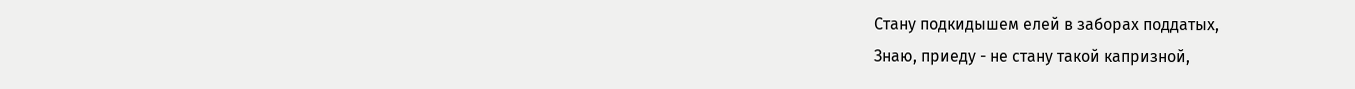Стану подкидышем елей в заборах поддатых,
Знаю, приеду - не стану такой капризной,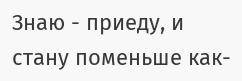Знаю - приеду, и стану поменьше как-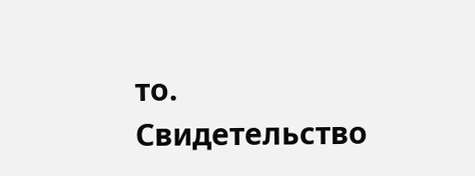то.
Свидетельство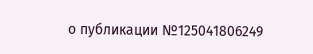о публикации №125041806249